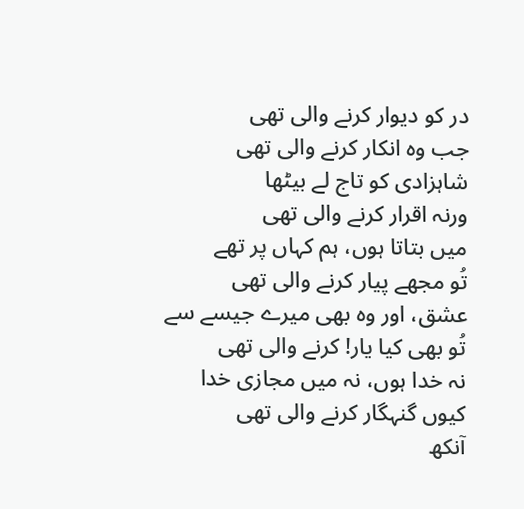در کو دیوار کرنے والی تھی
جب وہ انکار کرنے والی تھی
شاہزادی کو تاج لے بیٹھا
ورنہ اقرار کرنے والی تھی
میں بتاتا ہوں، ہم کہاں پر تھے
تُو مجھے پیار کرنے والی تھی
عشق، اور وہ بھی میرے جیسے سے
تُو بھی کیا یار! کرنے والی تھی
نہ خدا ہوں، نہ میں مجازی خدا
کیوں گنہگار کرنے والی تھی
آنکھ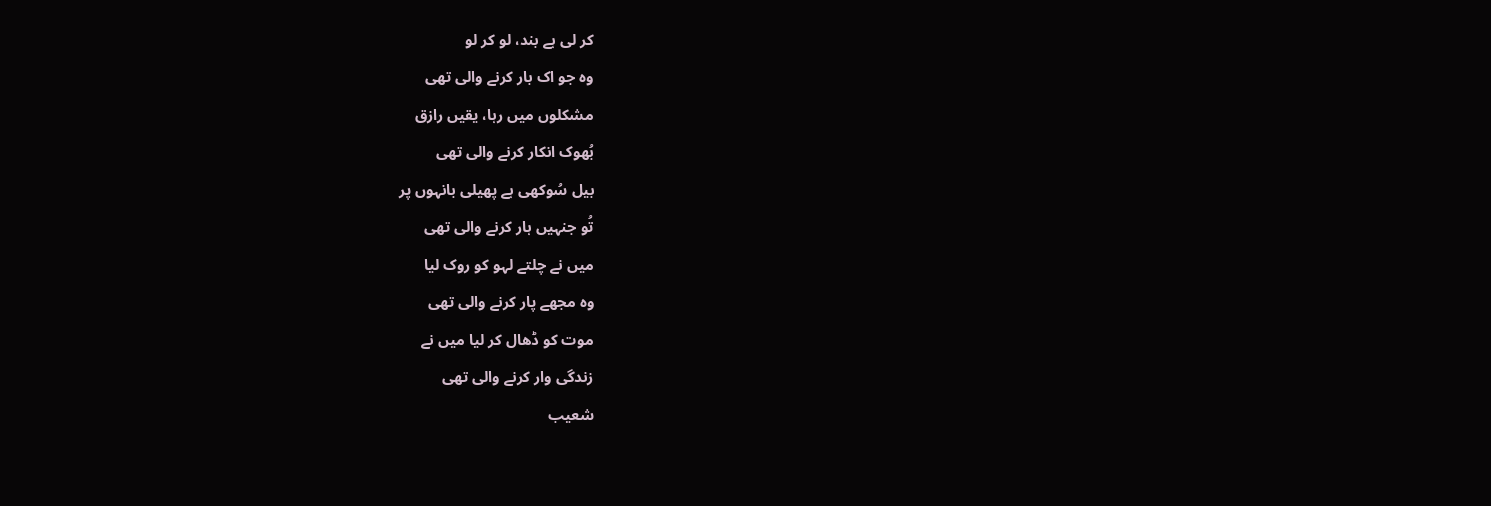کر لی ہے بند، لو کر لو
وہ جو اک بار کرنے والی تھی
مشکلوں میں رہا، یقیں رازق
بُھوک انکار کرنے والی تھی
بیل سُوکھی ہے پھیلی بانہوں پر
تُو جنہیں ہار کرنے والی تھی
میں نے چلتے لہو کو روک لیا
وہ مجھے پار کرنے والی تھی
موت کو ڈھال کر لیا میں نے
زندگی وار کرنے والی تھی
شعیب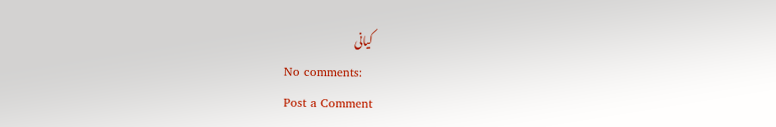کیانی
No comments:
Post a Comment